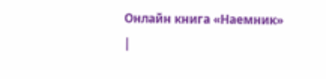Онлайн книга «Наемник»
|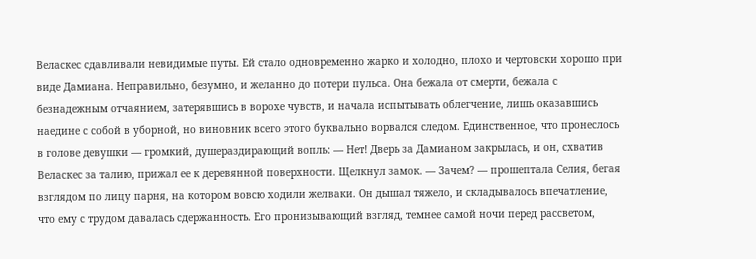Веласкес сдавливали невидимые путы. Ей стало одновременно жарко и холодно, плохо и чертовски хорошо при виде Дамиана. Неправильно, безумно, и желанно до потери пульса. Она бежала от смерти, бежала с безнадежным отчаянием, затерявшись в ворохе чувств, и начала испытывать облегчение, лишь оказавшись наедине с собой в уборной, но виновник всего этого буквально ворвался следом. Единственное, что пронеслось в голове девушки — громкий, душераздирающий вопль: — Нет! Дверь за Дамианом закрылась, и он, схватив Веласкес за талию, прижал ее к деревянной поверхности. Щелкнул замок. — Зачем? — прошептала Селия, бегая взглядом по лицу парня, на котором вовсю ходили желваки. Он дышал тяжело, и складывалось впечатление, что ему с трудом давалась сдержанность. Его пронизывающий взгляд, темнее самой ночи перед рассветом,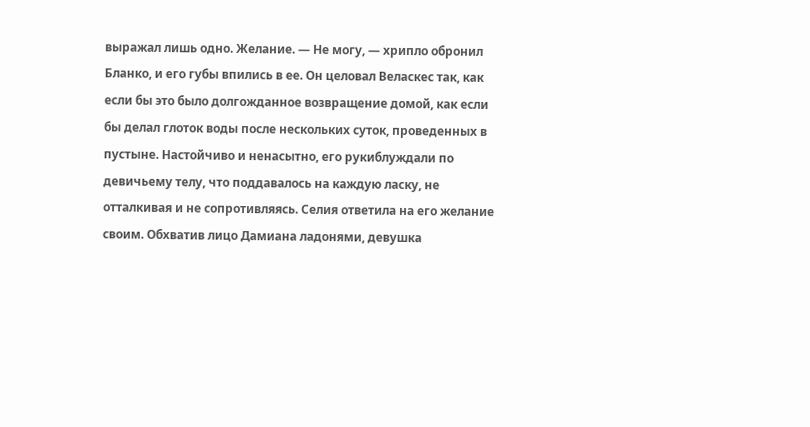выражал лишь одно. Желание. — Не могу, — хрипло обронил Бланко, и его губы впились в ее. Он целовал Веласкес так, как если бы это было долгожданное возвращение домой, как если бы делал глоток воды после нескольких суток, проведенных в пустыне. Настойчиво и ненасытно, его рукиблуждали по девичьему телу, что поддавалось на каждую ласку, не отталкивая и не сопротивляясь. Селия ответила на его желание своим. Обхватив лицо Дамиана ладонями, девушка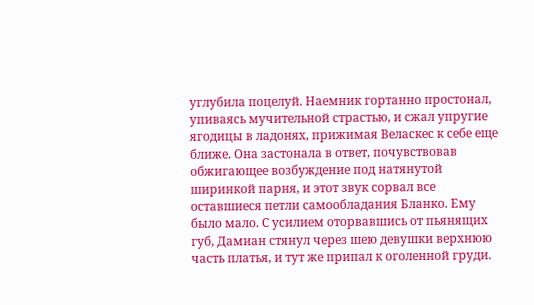углубила поцелуй. Наемник гортанно простонал, упиваясь мучительной страстью, и сжал упругие ягодицы в ладонях, прижимая Веласкес к себе еще ближе. Она застонала в ответ, почувствовав обжигающее возбуждение под натянутой ширинкой парня, и этот звук сорвал все оставшиеся петли самообладания Бланко. Ему было мало. С усилием оторвавшись от пьянящих губ, Дамиан стянул через шею девушки верхнюю часть платья, и тут же припал к оголенной груди.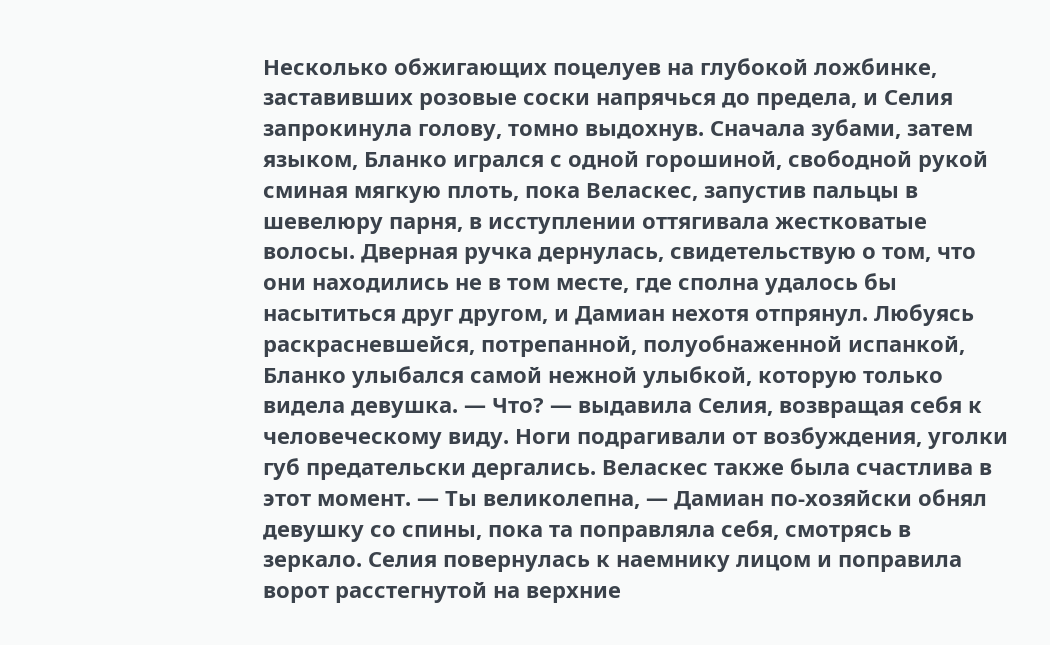Несколько обжигающих поцелуев на глубокой ложбинке, заставивших розовые соски напрячься до предела, и Селия запрокинула голову, томно выдохнув. Сначала зубами, затем языком, Бланко игрался с одной горошиной, свободной рукой сминая мягкую плоть, пока Веласкес, запустив пальцы в шевелюру парня, в исступлении оттягивала жестковатые волосы. Дверная ручка дернулась, свидетельствую о том, что они находились не в том месте, где сполна удалось бы насытиться друг другом, и Дамиан нехотя отпрянул. Любуясь раскрасневшейся, потрепанной, полуобнаженной испанкой, Бланко улыбался самой нежной улыбкой, которую только видела девушка. — Что? — выдавила Селия, возвращая себя к человеческому виду. Ноги подрагивали от возбуждения, уголки губ предательски дергались. Веласкес также была счастлива в этот момент. — Ты великолепна, — Дамиан по-хозяйски обнял девушку со спины, пока та поправляла себя, смотрясь в зеркало. Селия повернулась к наемнику лицом и поправила ворот расстегнутой на верхние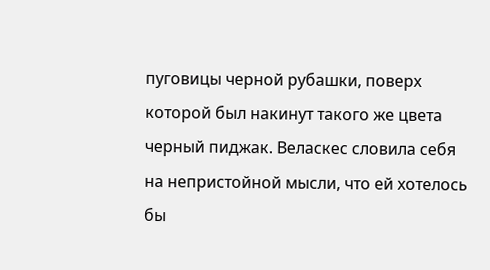пуговицы черной рубашки, поверх которой был накинут такого же цвета черный пиджак. Веласкес словила себя на непристойной мысли, что ей хотелось бы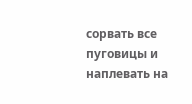сорвать все пуговицы и наплевать на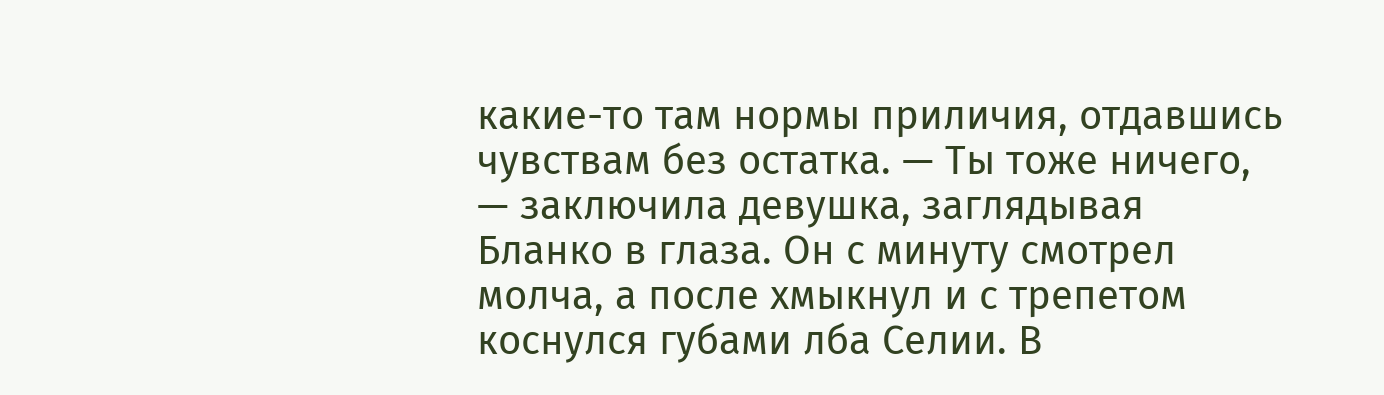какие-то там нормы приличия, отдавшись чувствам без остатка. — Ты тоже ничего, — заключила девушка, заглядывая Бланко в глаза. Он с минуту смотрел молча, а после хмыкнул и с трепетом коснулся губами лба Селии. В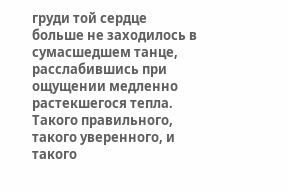груди той сердце больше не заходилось в сумасшедшем танце, расслабившись при ощущении медленно растекшегося тепла. Такого правильного, такого уверенного, и такого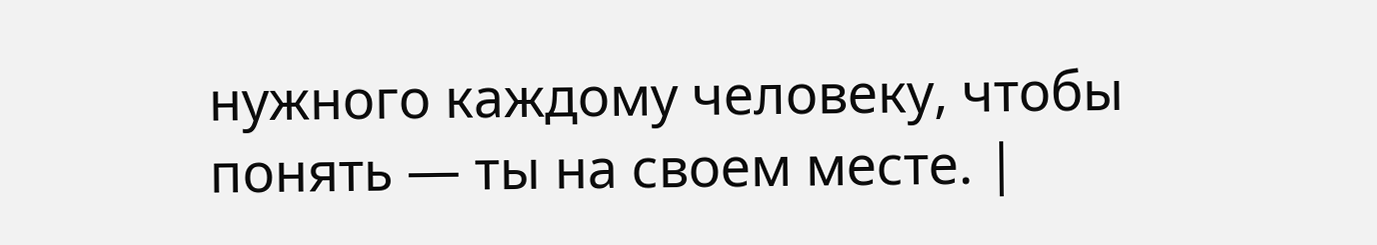нужного каждому человеку, чтобы понять — ты на своем месте. |